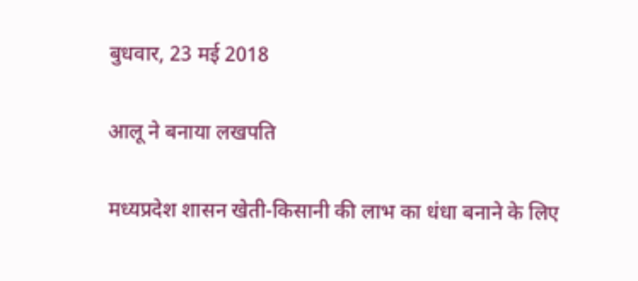बुधवार, 23 मई 2018

आलू ने बनाया लखपति

मध्यप्रदेश शासन खेती-किसानी की लाभ का धंधा बनाने के लिए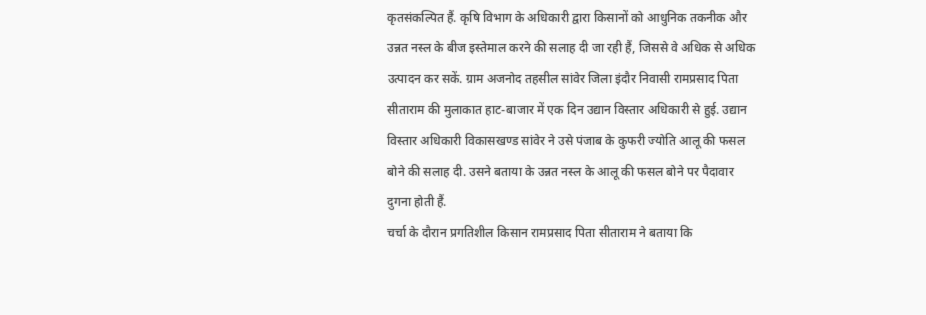कृतसंकल्पित हैं. कृषि विभाग के अधिकारी द्वारा किसानों को आधुनिक तकनीक और उन्नत नस्ल के बीज इस्तेमाल करने की सलाह दी जा रही हैं, जिससे वे अधिक से अधिक उत्पादन कर सकें. ग्राम अजनोद तहसील सांवेर जिला इंदौर निवासी रामप्रसाद पिता सीताराम की मुलाकात हाट-बाजार में एक दिन उद्यान विस्तार अधिकारी से हुई. उद्यान विस्तार अधिकारी विकासखण्ड सांवेर ने उसे पंजाब के कुफरी ज्योति आलू की फसल बोने की सलाह दी. उसने बताया के उन्नत नस्ल के आलू की फसल बोने पर पैदावार दुगना होती हैं.
चर्चा के दौरान प्रगतिशील किसान रामप्रसाद पिता सीताराम ने बताया कि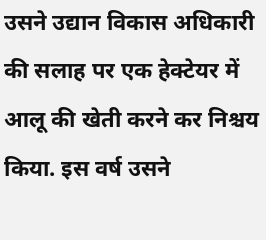उसने उद्यान विकास अधिकारी की सलाह पर एक हेक्टेयर में आलू की खेती करने कर निश्चय किया. इस वर्ष उसने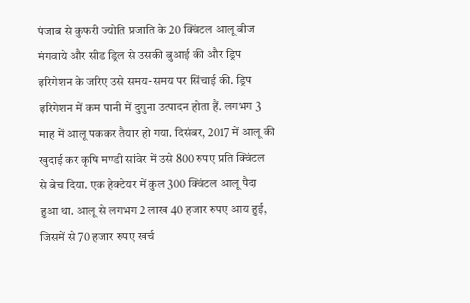पंजाब से कुफरी ज्योति प्रजाति के 20 क्विंटल आलू बीज मंगवाये और सीड ड्रिल से उसकी बुआई की और ड्रिप इरिगेशन के जरिए उसे समय-समय पर सिंचाई की. ड्रिप इरिगेशन में कम पानी में दुगुना उत्पादन होता हैं. लगभग 3 माह में आलू पककर तैयार हो गया. दिसंबर, 2017 में आलू की खुदाई कर कृषि मण्डी सांवेर में उसे 800 रुपए प्रति क्विंटल से बेच दिया. एक हेक्टेयर में कुल 300 क्विंटल आलू पैदा हुआ था. आलू से लगभग 2 लाख 40 हजार रुपए आय हुई, जिसमें से 70 हजार रुपए खर्च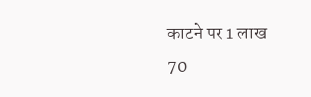काटने पर 1 लाख 70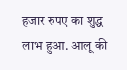हजार रुपए का शुद्ध लाभ हुआ. आलू की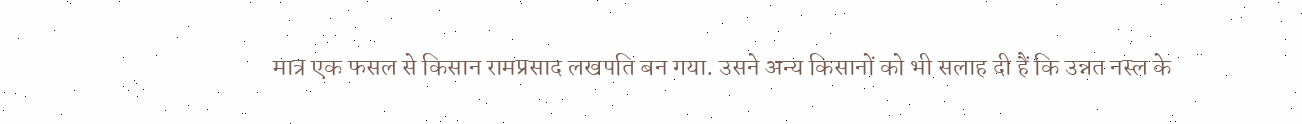मात्र एक फसल से किसान रामप्रसाद लखपति बन गया. उसने अन्य किसानों को भी सलाह दी हैं कि उन्नत नस्ल के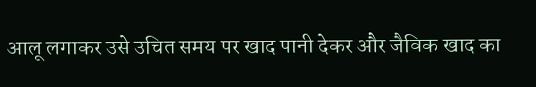आलू लगाकर उसे उचित समय पर खाद पानी देकर और जैविक खाद का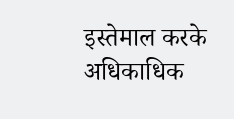इस्तेमाल करके अधिकाधिक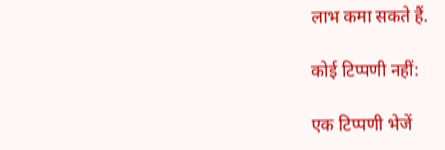लाभ कमा सकते हैं.

कोई टिप्पणी नहीं:

एक टिप्पणी भेजें